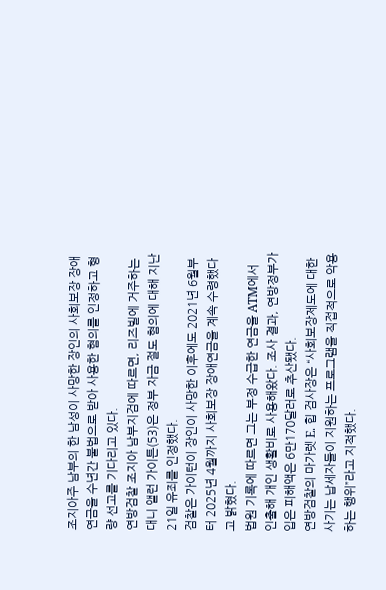조지아주 남부의 한 남성이 사망한 장인의 사회보장 장애연금을 수년간 불법으로 받아 사용한 혐의를 인정하고 형량 선고를 기다리고 있다.
연방검찰 조지아 남부지검에 따르면, 리즈빌에 거주하는 대니 앨런 가이튼(53)은 정부 자금 절도 혐의에 대해 지난 21일 유죄를 인정했다.
검찰은 가이턴이 장인이 사망한 이후에도 2021년 6월부터 2025년 4월까지 사회보장 장애연금을 계속 수령했다고 밝혔다.
법원 기록에 따르면 그는 부정 수급한 연금을 ATM에서 인출해 개인 생활비로 사용해왔다. 조사 결과, 연방정부가 입은 피해액은 6만170달러로 추산됐다.
연방검찰의 마가렛 E. 힙 검사장은 “사회보장제도에 대한 사기는 납세자들이 지원하는 프로그램을 직접적으로 악용하는 행위”라고 지적했다.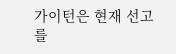가이턴은 현재 선고를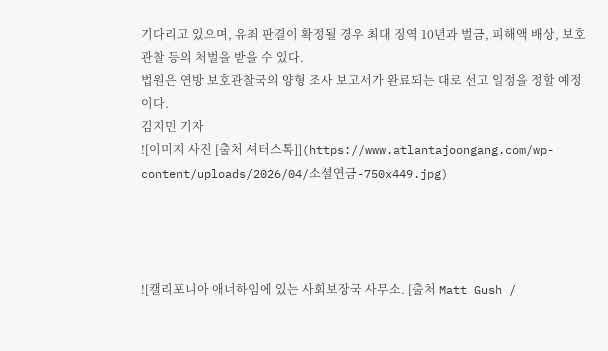기다리고 있으며, 유죄 판결이 확정될 경우 최대 징역 10년과 벌금, 피해액 배상, 보호관찰 등의 처벌을 받을 수 있다.
법원은 연방 보호관찰국의 양형 조사 보고서가 완료되는 대로 선고 일정을 정할 예정이다.
김지민 기자
![이미지 사진 [출처 셔터스톡]](https://www.atlantajoongang.com/wp-content/uploads/2026/04/소셜연금-750x449.jpg)




![캘리포니아 애너하임에 있는 사회보장국 사무소. [출처 Matt Gush /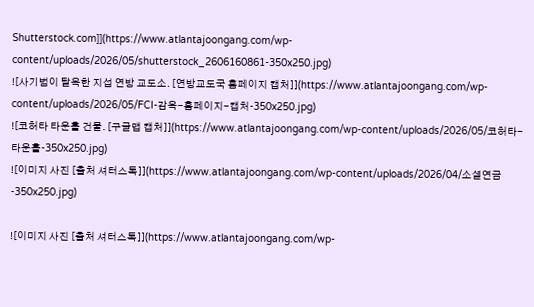Shutterstock.com]](https://www.atlantajoongang.com/wp-content/uploads/2026/05/shutterstock_2606160861-350x250.jpg)
![사기범이 탈옥한 지섭 연방 교도소. [연방교도국 홈페이지 캡처]](https://www.atlantajoongang.com/wp-content/uploads/2026/05/FCI-감옥-홈페이지-캡처-350x250.jpg)
![코허타 타운홀 건물. [구글맵 캡처]](https://www.atlantajoongang.com/wp-content/uploads/2026/05/코허타-타운홀-350x250.jpg)
![이미지 사진 [출처 셔터스톡]](https://www.atlantajoongang.com/wp-content/uploads/2026/04/소셜연금-350x250.jpg)

![이미지 사진 [출처 셔터스톡]](https://www.atlantajoongang.com/wp-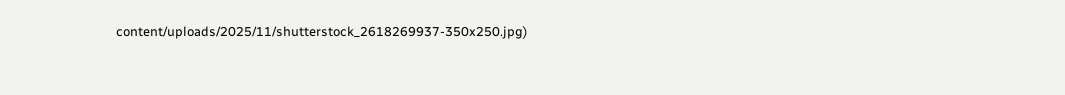content/uploads/2025/11/shutterstock_2618269937-350x250.jpg)